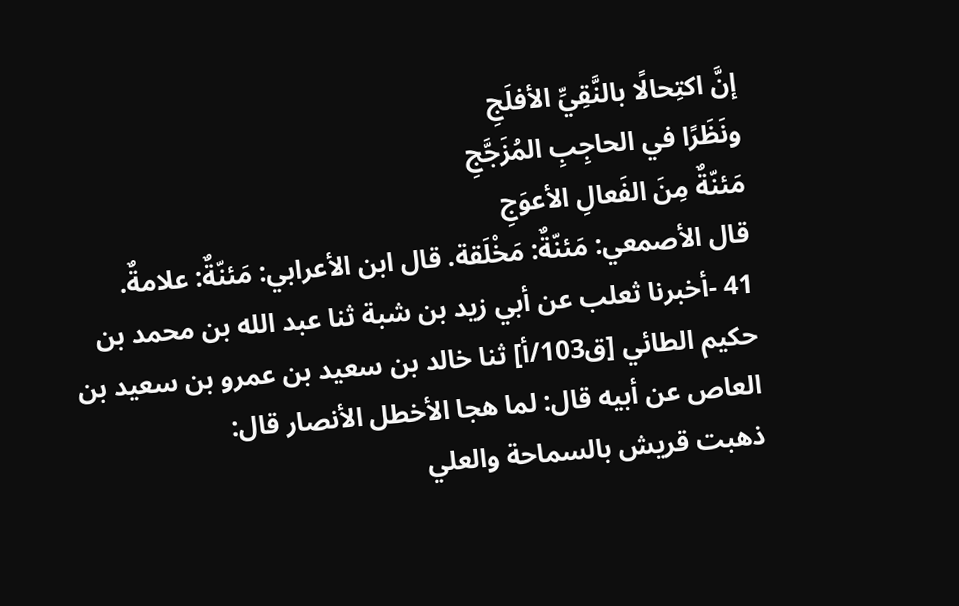إنَّ اكتِحالًا بالنَّقِيِّ الأفلَجِ
ونَظَرًا في الحاجِبِ المُزَجَّجِ
مَئنّةٌ مِنَ الفَعالِ الأعوَجِ
قال الأصمعي: مَئنّةٌ: مَخْلَقة. قال ابن الأعرابي: مَئنّةٌ: علامةٌ.
41 -أخبرنا ثعلب عن أبي زيد بن شبة ثنا عبد الله بن محمد بن حكيم الطائي [ق103/أ] ثنا خالد بن سعيد بن عمرو بن سعيد بن العاص عن أبيه قال: لما هجا الأخطل الأنصار قال:
ذهبت قريش بالسماحة والعلي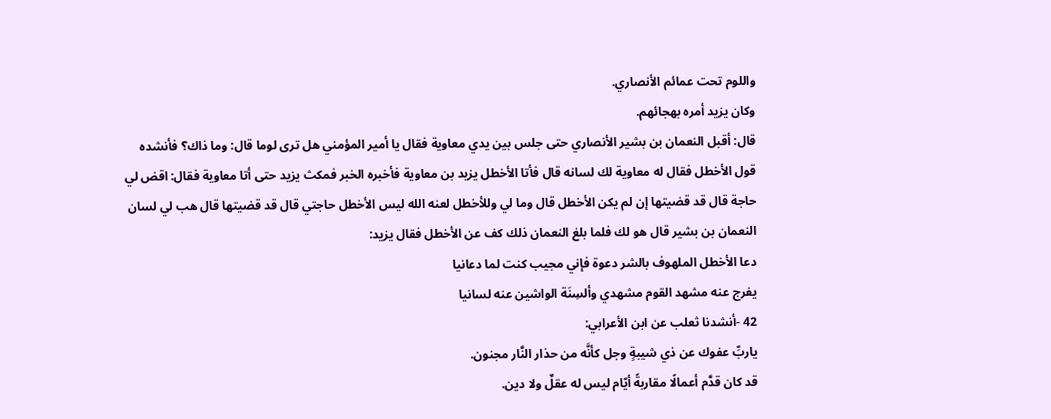واللوم تحت عمائم الأنصاري.
وكان يزيد أمره بهجائهم.
قال: أقبل النعمان بن بشير الأنصاري حتى جلس بين يدي معاوية فقال يا أمير المؤمني هل ترى لوما قال: وما ذاك؟ فأنشده قول الأخطل فقال له معاوية لك لسانه قال فأتا الأخطل يزيد بن معاوية فأخبره الخبر فمكث يزيد حتى أتا معاوية فقال: اقض لي حاجة قال قد قضيتها إن لم يكن الأخطل قال وما لي وللأخطل لعنه الله ليس الأخطل حاجتي قال قد قضيتها قال هب لي لسان النعمان بن بشير قال هو لك فلما بلغ النعمان ذلك كف عن الأخطل فقال يزيد:
دعا الأخطل الملهوف بالشر دعوة فإني مجيب كنت لما دعانيا
يفرج عنه مشهد القوم مشهدي وألسِنَة الواشين عنه لسانيا
42 -أنشدنا ثعلب عن ابن الأعرابي:
ياربِّ عفوك عن ذي شيبةٍ وجل كأنَّه من حذار النَّار مجنون.
قد كان قدَّم أعمالًا مقاربةً أيّام ليس له عقلٌ ولا دين.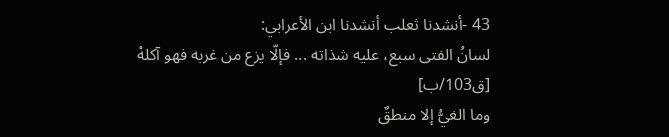43 -أنشدنا ثعلب أنشدنا ابن الأعرابي:
لسانُ الفتى سبع، عليه شذاته ... فإلّا يزع من غربه فهو آكلهْ [ق103/ب]
وما الغيُّ إلا منطقٌ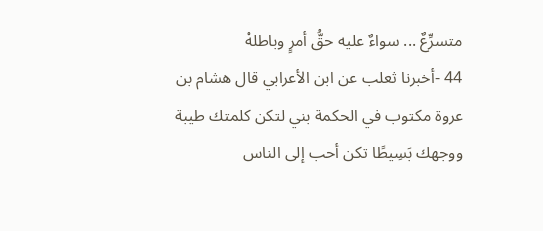متسرِّعٌ ... سواءٌ عليه حقُّ أمرٍ وباطلهْ
44 -أخبرنا ثعلب عن ابن الأعرابي قال هشام بن عروة مكتوب في الحكمة بني لتكن كلمتك طيبة ووجهك بَسِيطًا تكن أحب إلى الناس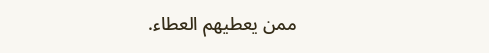ممن يعطيهم العطاء.